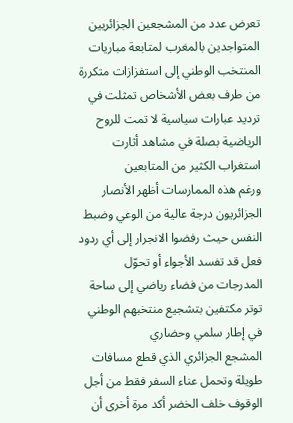تعرض عدد من المشجعين الجزائريين المتواجدين بالمغرب لمتابعة مباريات المنتخب الوطني إلى استفزازات متكررة من طرف بعض الأشخاص تمثلت في ترديد عبارات سياسية لا تمت للروح الرياضية بصلة في مشاهد أثارت استغراب الكثير من المتابعين
ورغم هذه الممارسات أظهر الأنصار الجزائريون درجة عالية من الوعي وضبط النفس حيث رفضوا الانجرار إلى أي ردود فعل قد تفسد الأجواء أو تحوّل المدرجات من فضاء رياضي إلى ساحة توتر مكتفين بتشجيع منتخبهم الوطني في إطار سلمي وحضاري
المشجع الجزائري الذي قطع مسافات طويلة وتحمل عناء السفر فقط من أجل الوقوف خلف الخضر أكد مرة أخرى أن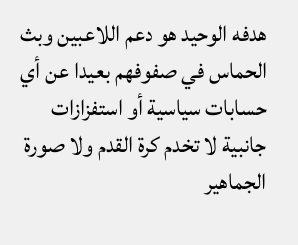هدفه الوحيد هو دعم اللاعبين وبث الحماس في صفوفهم بعيدا عن أي حسابات سياسية أو استفزازات جانبية لا تخدم كرة القدم ولا صورة الجماهير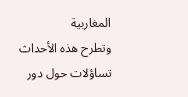المغاربية
وتطرح هذه الأحداث تساؤلات حول دور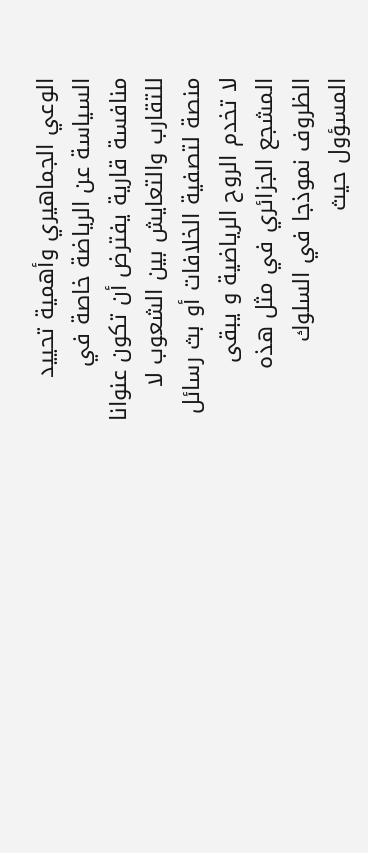الوعي الجماهيري وأهمية تحييد السياسة عن الرياضة خاصة في منافسة قارية يفترض أن تكون عنوانا للتقارب والتعايش بين الشعوب لا منصة لتصفية الخلافات أو بث رسائل لا تخدم الروح الرياضية و يبقى المشجع الجزائري في مثل هذه الظروف نموذجا في السلوك المسؤول حيث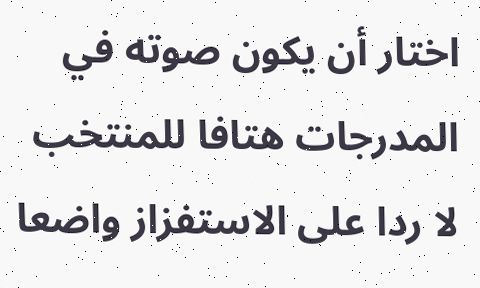اختار أن يكون صوته في المدرجات هتافا للمنتخب لا ردا على الاستفزاز واضعا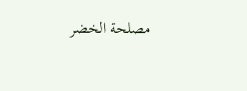مصلحة الخضر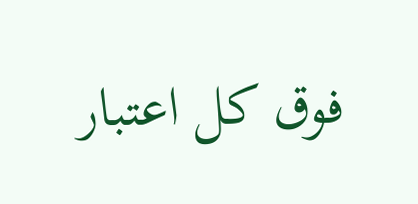فوق كل اعتبار